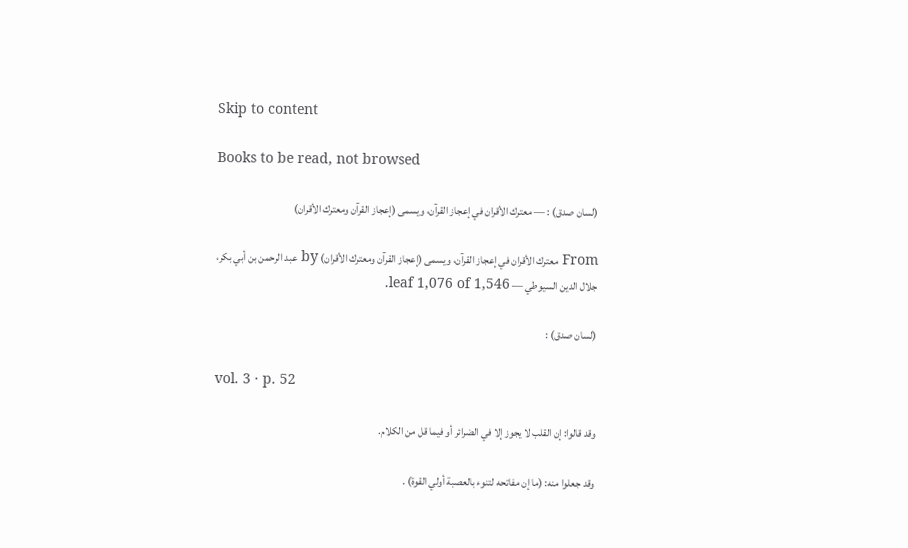Skip to content

Books to be read, not browsed

(لسان صدق) : — معترك الأقران في إعجاز القرآن، ويسمى (إعجاز القرآن ومعترك الأقران)

From معترك الأقران في إعجاز القرآن، ويسمى (إعجاز القرآن ومعترك الأقران) by عبد الرحمن بن أبي بكر، جلال الدين السيوطي — leaf 1,076 of 1,546.

(لسان صدق) :

vol. 3 · p. 52

وقد قالوا: إن القلب لا يجوز إلا في الضرائر أو فيما قل من الكلام.

وقد جعلوا منه: (ما إن مفاتحه لتنوء بالعصبة أولي القوة) .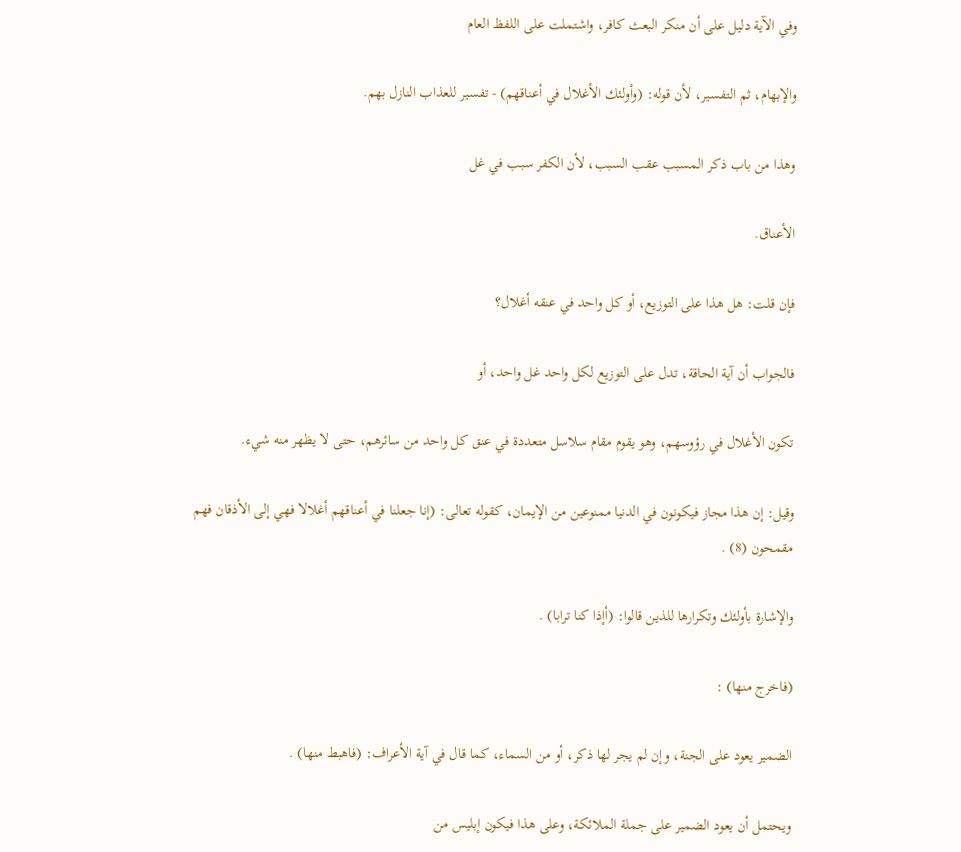وفي الآية دليل على أن منكر البعث كافر، واشتملت على اللفظ العام

والإبهام، ثم التفسير، لأن قوله: (وأولئك الأغلال في أعناقهم) - تفسير للعذاب النازل بهم.

وهذا من باب ذكر المسبب عقب السبب، لأن الكفر سبب في غل

الأعناق.

فإن قلت: هل هذا على التوزيع، أو كل واحد في عنقه أغلال؟

فالجواب أن آية الحاقة، تدل على التوزيع لكل واحد غل واحد، أو

تكون الأغلال في رؤوسهم، وهو يقوم مقام سلاسل متعددة في عنق كل واحد من سائرهم، حتى لا يظهر منه شيء.

وقيل: إن هذا مجاز فيكونون في الدنيا ممنوعين من الإيمان، كقوله تعالى: (إنا جعلنا في أعناقهم أغلالا فهي إلى الأذقان فهم مقمحون (8) .

والإشارة بأولئك وتكرارها للذين قالوا: (أإذا كنا ترابا) .

(فاخرج منها) :

الضمير يعود على الجنة، وإن لم يجر لها ذكر، أو من السماء، كما قال في آية الأعراف: (فاهبط منها) .

ويحتمل أن يعود الضمير على جملة الملائكة، وعلى هذا فيكون إبليس من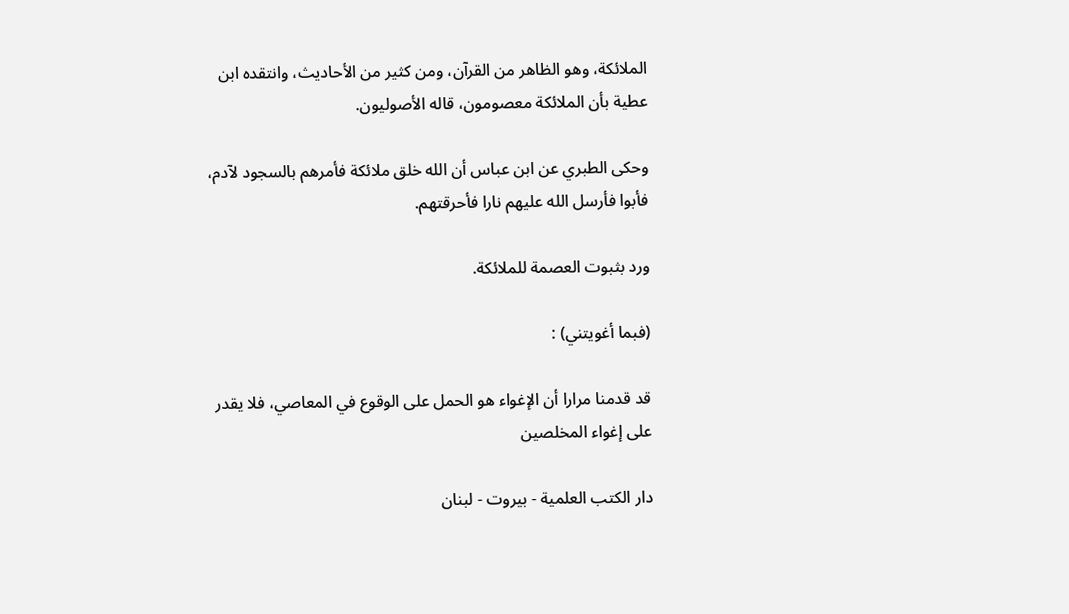الملائكة، وهو الظاهر من القرآن، ومن كثير من الأحاديث، وانتقده ابن عطية بأن الملائكة معصومون، قاله الأصوليون.

وحكى الطبري عن ابن عباس أن الله خلق ملائكة فأمرهم بالسجود لآدم، فأبوا فأرسل الله عليهم نارا فأحرقتهم.

ورد بثبوت العصمة للملائكة.

(فبما أغويتني) :

قد قدمنا مرارا أن الإغواء هو الحمل على الوقوع في المعاصي، فلا يقدر على إغواء المخلصين

دار الكتب العلمية - بيروت - لبنان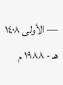— الأولى ١٤٠٨ هـ - ١٩٨٨ م